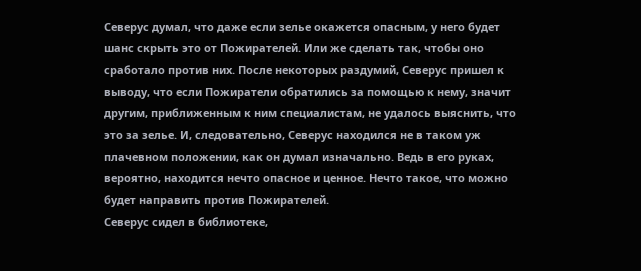Северус думал, что даже если зелье окажется опасным, у него будет шанс скрыть это от Пожирателей. Или же сделать так, чтобы оно сработало против них. После некоторых раздумий, Северус пришел к выводу, что если Пожиратели обратились за помощью к нему, значит другим, приближенным к ним специалистам, не удалось выяснить, что это за зелье. И, следовательно, Северус находился не в таком уж плачевном положении, как он думал изначально. Ведь в его руках, вероятно, находится нечто опасное и ценное. Нечто такое, что можно будет направить против Пожирателей.
Северус сидел в библиотеке,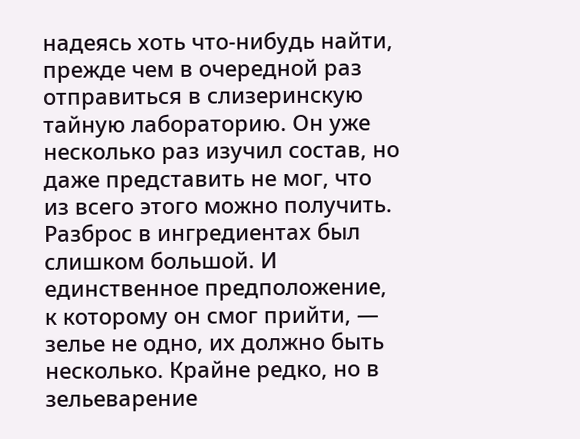надеясь хоть что-нибудь найти, прежде чем в очередной раз отправиться в слизеринскую тайную лабораторию. Он уже несколько раз изучил состав, но даже представить не мог, что из всего этого можно получить.
Разброс в ингредиентах был слишком большой. И единственное предположение, к которому он смог прийти, — зелье не одно, их должно быть несколько. Крайне редко, но в зельеварение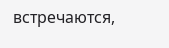встречаются,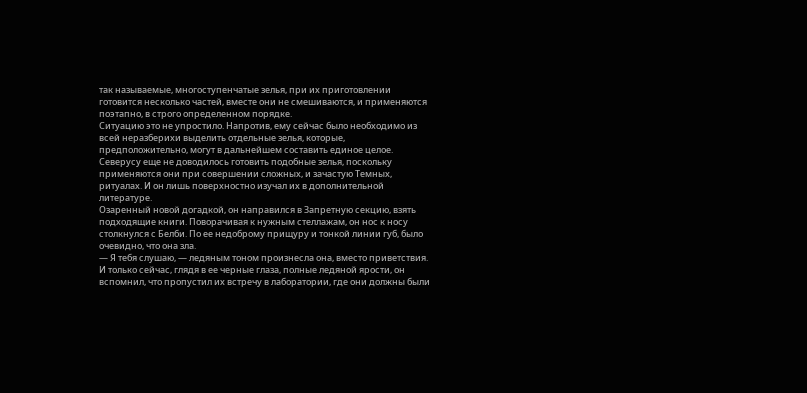так называемые, многоступенчатые зелья, при их приготовлении готовится несколько частей, вместе они не смешиваются, и применяются поэтапно, в строго определенном порядке.
Ситуацию это не упростило. Напротив, ему сейчас было необходимо из всей неразберихи выделить отдельные зелья, которые, предположительно, могут в дальнейшем составить единое целое.
Северусу еще не доводилось готовить подобные зелья, поскольку применяются они при совершении сложных, и зачастую Темных, ритуалах. И он лишь поверхностно изучал их в дополнительной литературе.
Озаренный новой догадкой, он направился в Запретную секцию, взять подходящие книги. Поворачивая к нужным стеллажам, он нос к носу столкнулся с Белби. По ее недоброму прищуру и тонкой линии губ, было очевидно, что она зла.
— Я тебя слушаю, — ледяным тоном произнесла она, вместо приветствия.
И только сейчас, глядя в ее черные глаза, полные ледяной ярости, он вспомнил, что пропустил их встречу в лаборатории, где они должны были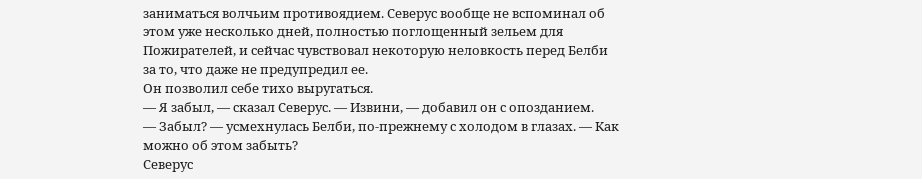заниматься волчьим противоядием. Северус вообще не вспоминал об этом уже несколько дней, полностью поглощенный зельем для Пожирателей, и сейчас чувствовал некоторую неловкость перед Белби за то, что даже не предупредил ее.
Он позволил себе тихо выругаться.
— Я забыл, — сказал Северус. — Извини, — добавил он с опозданием.
— Забыл? — усмехнулась Белби, по-прежнему с холодом в глазах. — Как можно об этом забыть?
Северус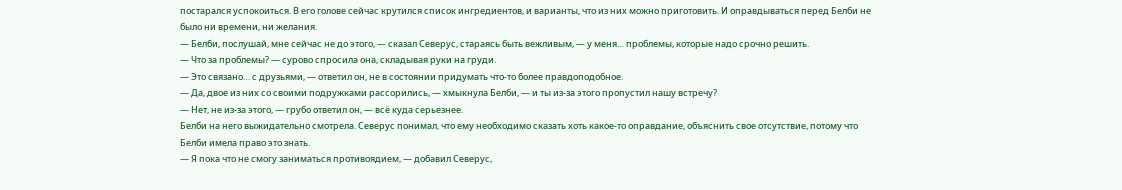постарался успокоиться. В его голове сейчас крутился список ингредиентов, и варианты, что из них можно приготовить. И оправдываться перед Белби не было ни времени, ни желания.
— Белби, послушай, мне сейчас не до этого, — сказал Северус, стараясь быть вежливым, — у меня… проблемы, которые надо срочно решить.
— Что за проблемы? — сурово спросила она, складывая руки на груди.
— Это связано… с друзьями, — ответил он, не в состоянии придумать что-то более правдоподобное.
— Да, двое из них со своими подружками рассорились, — хмыкнула Белби, — и ты из-за этого пропустил нашу встречу?
— Нет, не из-за этого, — грубо ответил он, — всё куда серьезнее.
Белби на него выжидательно смотрела. Северус понимал, что ему необходимо сказать хоть какое-то оправдание, объяснить свое отсутствие, потому что Белби имела право это знать.
— Я пока что не смогу заниматься противоядием, — добавил Северус,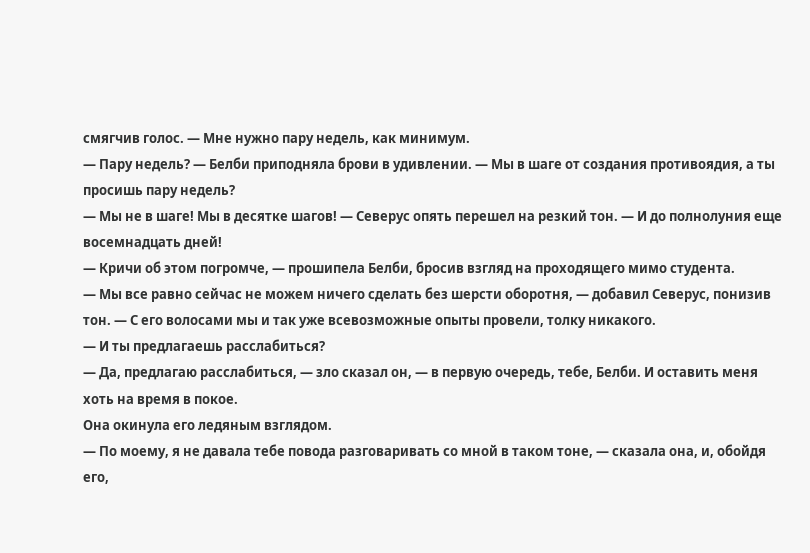смягчив голос. — Мне нужно пару недель, как минимум.
— Пару недель? — Белби приподняла брови в удивлении. — Мы в шаге от создания противоядия, а ты просишь пару недель?
— Мы не в шаге! Мы в десятке шагов! — Северус опять перешел на резкий тон. — И до полнолуния еще восемнадцать дней!
— Кричи об этом погромче, — прошипела Белби, бросив взгляд на проходящего мимо студента.
— Мы все равно сейчас не можем ничего сделать без шерсти оборотня, — добавил Северус, понизив тон. — С его волосами мы и так уже всевозможные опыты провели, толку никакого.
— И ты предлагаешь расслабиться?
— Да, предлагаю расслабиться, — зло сказал он, — в первую очередь, тебе, Белби. И оставить меня хоть на время в покое.
Она окинула его ледяным взглядом.
— По моему, я не давала тебе повода разговаривать со мной в таком тоне, — сказала она, и, обойдя его,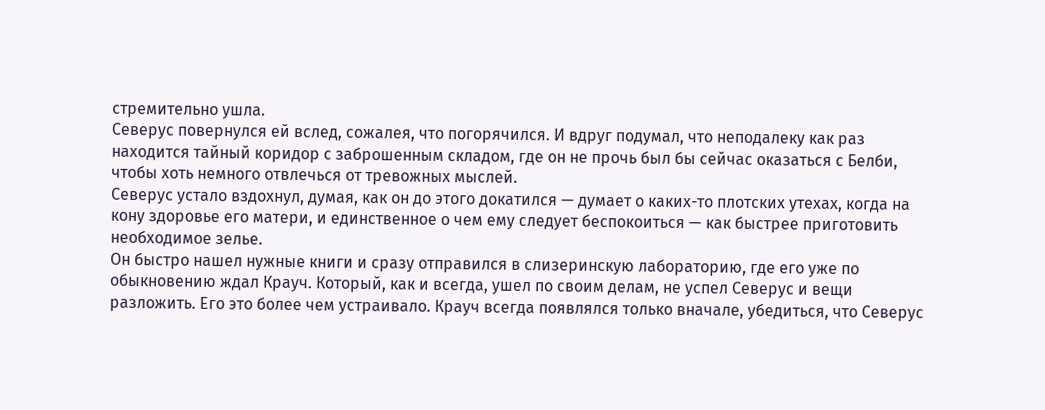стремительно ушла.
Северус повернулся ей вслед, сожалея, что погорячился. И вдруг подумал, что неподалеку как раз находится тайный коридор с заброшенным складом, где он не прочь был бы сейчас оказаться с Белби, чтобы хоть немного отвлечься от тревожных мыслей.
Северус устало вздохнул, думая, как он до этого докатился — думает о каких-то плотских утехах, когда на кону здоровье его матери, и единственное о чем ему следует беспокоиться — как быстрее приготовить необходимое зелье.
Он быстро нашел нужные книги и сразу отправился в слизеринскую лабораторию, где его уже по обыкновению ждал Крауч. Который, как и всегда, ушел по своим делам, не успел Северус и вещи разложить. Его это более чем устраивало. Крауч всегда появлялся только вначале, убедиться, что Северус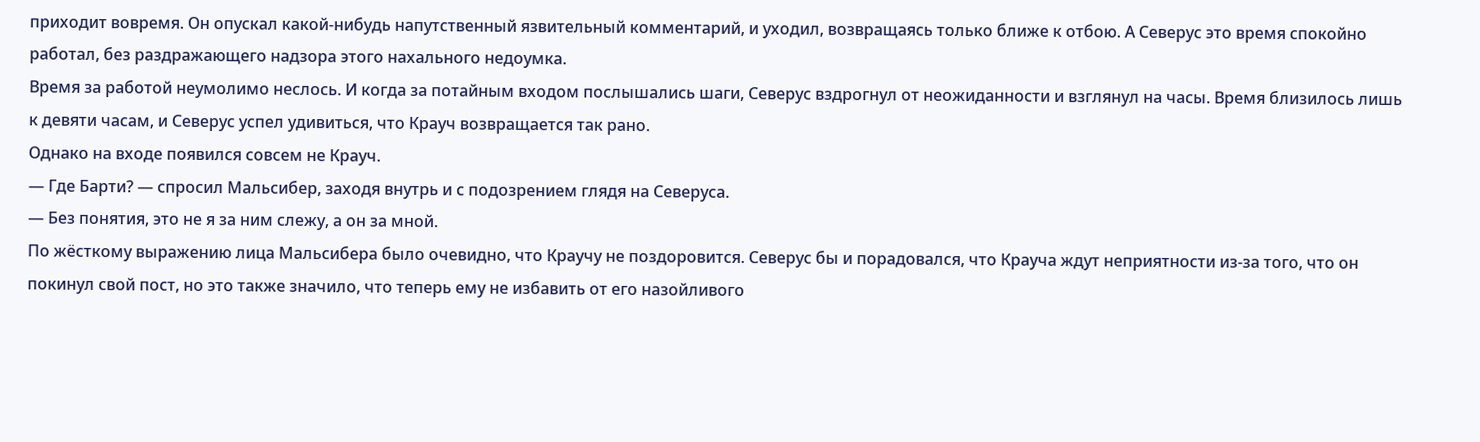приходит вовремя. Он опускал какой-нибудь напутственный язвительный комментарий, и уходил, возвращаясь только ближе к отбою. А Северус это время спокойно работал, без раздражающего надзора этого нахального недоумка.
Время за работой неумолимо неслось. И когда за потайным входом послышались шаги, Северус вздрогнул от неожиданности и взглянул на часы. Время близилось лишь к девяти часам, и Северус успел удивиться, что Крауч возвращается так рано.
Однако на входе появился совсем не Крауч.
— Где Барти? — спросил Мальсибер, заходя внутрь и с подозрением глядя на Северуса.
— Без понятия, это не я за ним слежу, а он за мной.
По жёсткому выражению лица Мальсибера было очевидно, что Краучу не поздоровится. Северус бы и порадовался, что Крауча ждут неприятности из-за того, что он покинул свой пост, но это также значило, что теперь ему не избавить от его назойливого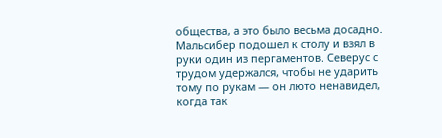общества, а это было весьма досадно.
Мальсибер подошел к столу и взял в руки один из пергаментов. Северус с трудом удержался, чтобы не ударить тому по рукам — он люто ненавидел, когда так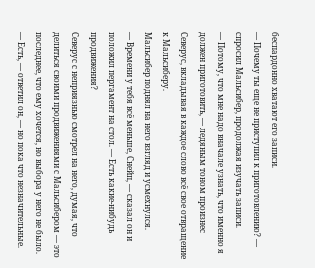беспардонно хватают его записи.
— Почему ты еще не приступил к приготовлению? — спросил Мальсибер, продолжая изучать записи.
— Потому, что мне надо вначале узнать, что именно я должен приготовить, — ледяным тоном произнес Северус, вкладывая в каждое слово всё свое отвращение к Мальсиберу.
Мальсибер поднял на него взгляд и усмехнулся.
— Времени у тебя всё меньше, Снейп, — сказал он и положил пергамент на стол. — Есть какие-нибудь продвижения?
Северус с неприязнью смотрел на него, думая, что делиться своими продвижениями с Мальсибером — это последнее, что ему хочется, но выбора у него не было.
— Есть, — ответил он, — но пока что незначительные.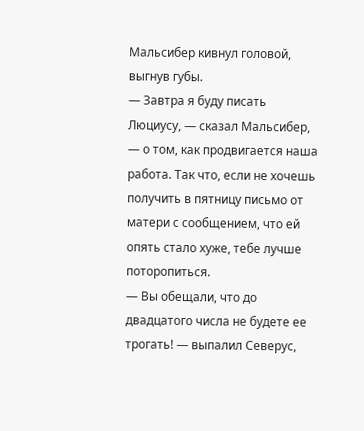Мальсибер кивнул головой, выгнув губы.
— Завтра я буду писать Люциусу, — сказал Мальсибер, — о том, как продвигается наша работа. Так что, если не хочешь получить в пятницу письмо от матери с сообщением, что ей опять стало хуже, тебе лучше поторопиться.
— Вы обещали, что до двадцатого числа не будете ее трогать! — выпалил Северус,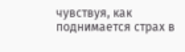чувствуя, как поднимается страх в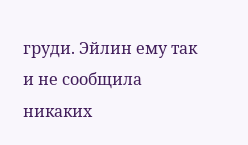груди. Эйлин ему так и не сообщила никаких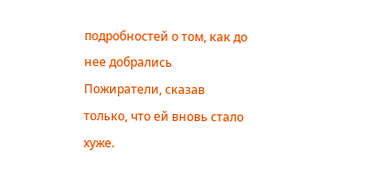подробностей о том, как до нее добрались Пожиратели, сказав только, что ей вновь стало хуже.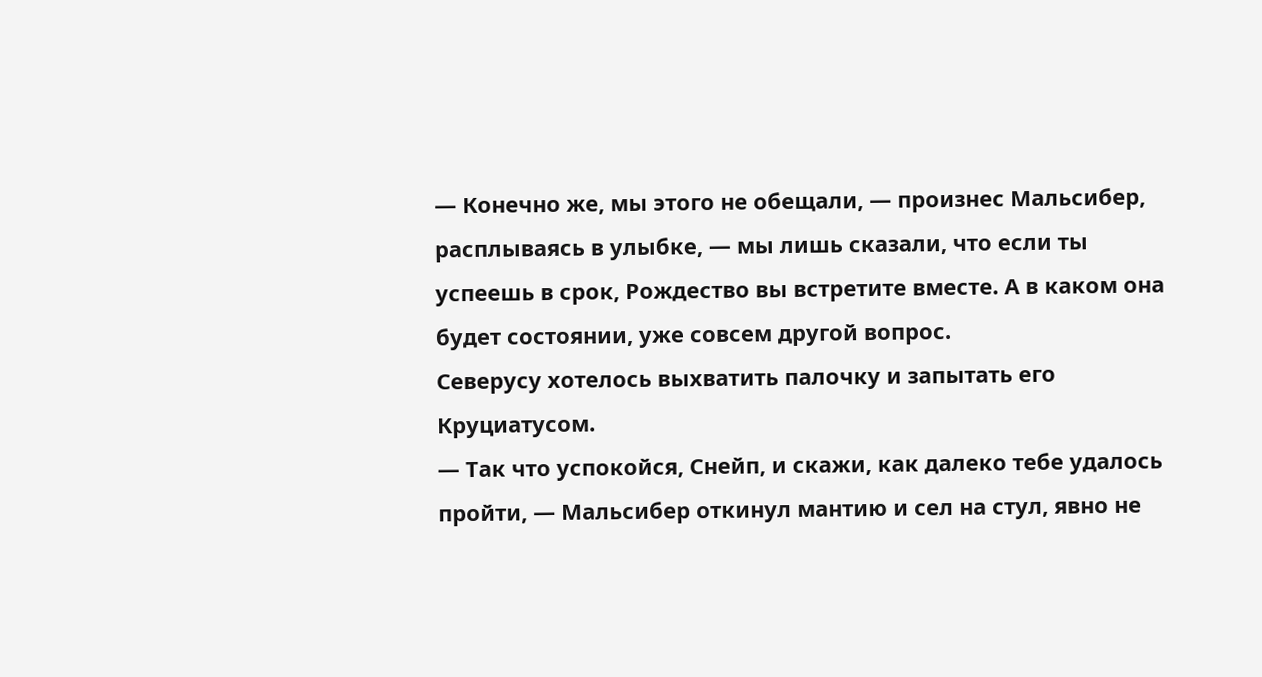— Конечно же, мы этого не обещали, — произнес Мальсибер, расплываясь в улыбке, — мы лишь сказали, что если ты успеешь в срок, Рождество вы встретите вместе. А в каком она будет состоянии, уже совсем другой вопрос.
Северусу хотелось выхватить палочку и запытать его Круциатусом.
— Так что успокойся, Снейп, и скажи, как далеко тебе удалось пройти, — Мальсибер откинул мантию и сел на стул, явно не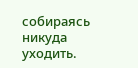собираясь никуда уходить.